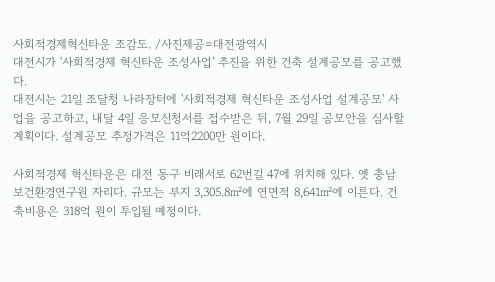사회적경제혁신타운 조감도. /사진제공=대전광역시
대전시가 '사회적경제 혁신타운 조성사업' 추진을 위한 건축 설계공모를 공고했다.
대전시는 21일 조달청 나라장터에 '사회적경제 혁신타운 조성사업 설계공모' 사업을 공고하고, 내달 4일 응모신청서를 접수받은 뒤, 7월 29일 공모안을 심사할 계획이다. 설계공모 추정가격은 11억2200만 원이다.

사회적경제 혁신타운은 대전 동구 비래서로 62번길 47에 위치해 있다. 옛 충남보건환경연구원 자리다. 규모는 부지 3,305.8㎡에 연면적 8,641㎡에 이른다. 건축비용은 318억 원이 투입될 예정이다.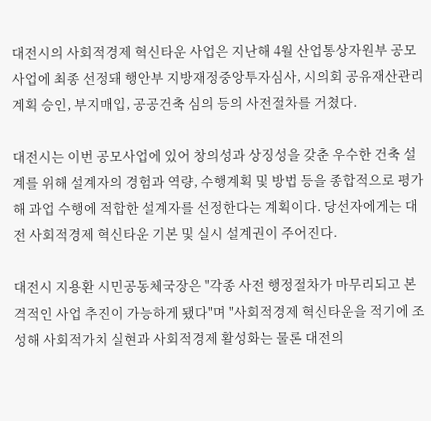대전시의 사회적경제 혁신타운 사업은 지난해 4월 산업통상자원부 공모사업에 최종 선정돼 행안부 지방재정중앙투자심사, 시의회 공유재산관리계획 승인, 부지매입, 공공건축 심의 등의 사전절차를 거쳤다.

대전시는 이번 공모사업에 있어 창의성과 상징성을 갖춘 우수한 건축 설계를 위해 설계자의 경험과 역량, 수행계획 및 방법 등을 종합적으로 평가해 과업 수행에 적합한 설계자를 선정한다는 계획이다. 당선자에게는 대전 사회적경제 혁신타운 기본 및 실시 설계권이 주어진다.

대전시 지용환 시민공동체국장은 "각종 사전 행정절차가 마무리되고 본격적인 사업 추진이 가능하게 됐다"며 "사회적경제 혁신타운을 적기에 조성해 사회적가치 실현과 사회적경제 활성화는 물론 대전의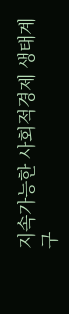지속가능한 사회적경제 생태계 구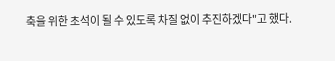축을 위한 초석이 될 수 있도록 차질 없이 추진하겠다"고 했다.